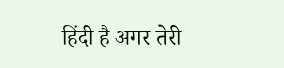हिंदी है अगर तेरी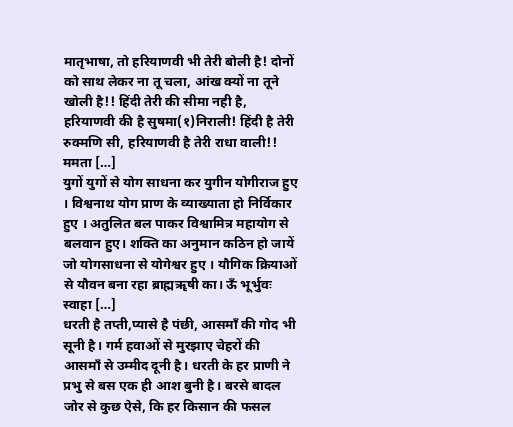मातृभाषा, तो हरियाणवी भी तेरी बोली है! दोनों को साथ लेकर ना तू चला, आंख क्यों ना तूने खोली है!! हिंदी तेरी की सीमा नही है, हरियाणवी की है सुषमा(१)निराली! हिंदी है तेरी रुक्मणि सी, हरियाणवी है तेरी राधा वाली!! ममता […]
युगों युगों से योग साधना कर युगीन योगीराज हुए । विश्वनाथ योग प्राण के व्याख्याता हो निर्विकार हुए । अतुलित बल पाकर विश्वामित्र महायोग से बलवान हुए। शक्ति का अनुमान कठिन हो जायें जो योगसाधना से योगेश्वर हुए । यौगिक क्रियाओं से यौवन बना रहा ब्राह्मॠषी का। ऊँ भूर्भुवः स्वाहा […]
धरती है तप्ती,प्यासे है पंछी, आसमाँ की गोद भी सूनी है। गर्म हवाओं से मुरझाए चेहरों की आसमाँ से उम्मीद दूनी है। धरती के हर प्राणी ने प्रभु से बस एक ही आश बुनी है। बरसे बादल जोर से कुछ ऐसे, कि हर किसान की फसल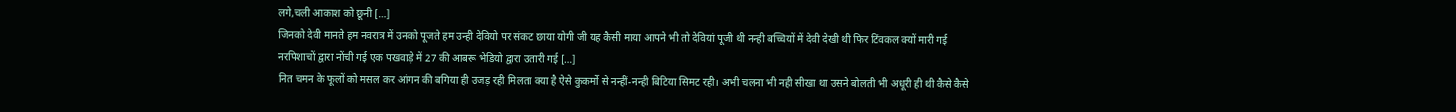लगे,चली आकाश को छूनी […]
जिनको देवी मानते हम नवरात्र में उनको पूजते हम उन्ही देवियो पर संकट छाया योगी जी यह कैसी माया आपने भी तो देवियां पूजी थी नन्ही बच्चियों में देवी देखी थी फिर टिंवकल क्यों मारी गई नरपिशाचों द्वारा नोंची गई एक पखवाड़े में 27 की आबरू भेडियो द्वारा उतारी गई […]
नित चमन के फूलों को मसल कर आंगन की बगिया ही उजड़ रही मिलता क्या है ऐसे कुकर्मो से नन्हीं-नन्ही बिटिया सिमट रही। अभी चलना भी नही सीखा था उसने बोलती भी अधूरी ही थी कैसे कैसे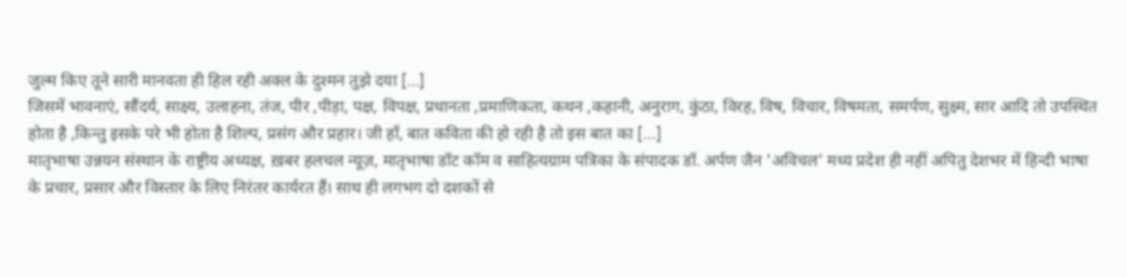जुल्म किए तूने सारी मानवता ही हिल रही अक्ल के दुश्मन तुझे दया […]
जिसमें भावनाएं, सौंदर्य, साक्ष्य, उलाहना, तंज, पीर ,पीड़ा, पक्ष, विपक्ष, प्रधानता ,प्रमाणिकता, कथन ,कहानी, अनुराग, कुंठा, विरह, विष, विचार, विषमता, समर्पण, सुक्ष्म, सार आदि तो उपस्थित होता है ,किन्तु इसके परे भी होता है शिल्प, प्रसंग और प्रहार। जी हाँ, बात कविता की हो रही है तो इस बात का […]
मातृभाषा उन्नयन संस्थान के राष्ट्रीय अध्यक्ष, ख़बर हलचल न्यूज़, मातृभाषा डॉट कॉम व साहित्यग्राम पत्रिका के संपादक डॉ. अर्पण जैन ‘अविचल’ मध्य प्रदेश ही नहीं अपितु देशभर में हिन्दी भाषा के प्रचार, प्रसार और विस्तार के लिए निरंतर कार्यरत हैं। साथ ही लगभग दो दशकों से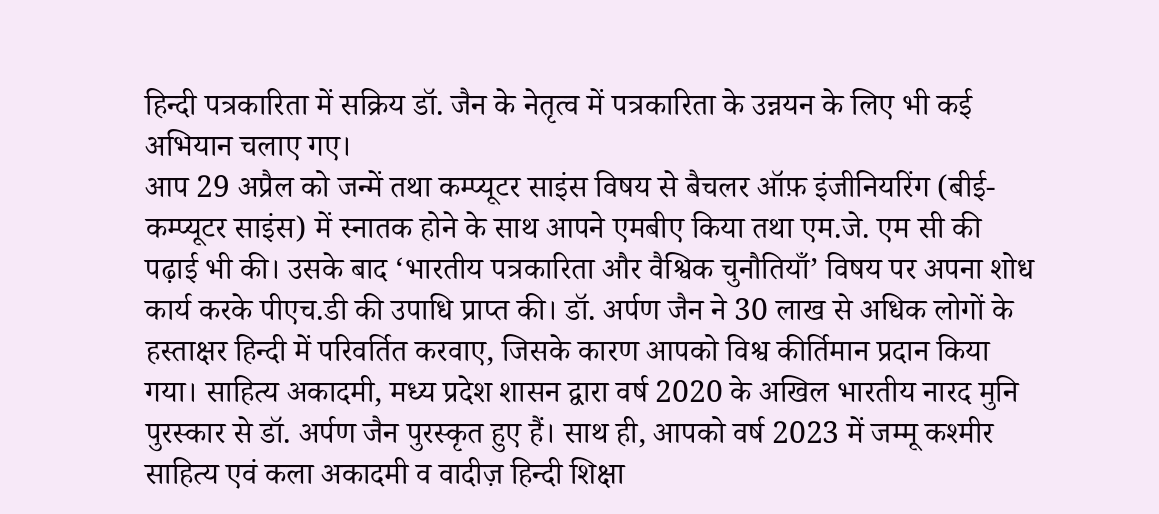हिन्दी पत्रकारिता में सक्रिय डॉ. जैन के नेतृत्व में पत्रकारिता के उन्नयन के लिए भी कई अभियान चलाए गए।
आप 29 अप्रैल को जन्में तथा कम्प्यूटर साइंस विषय से बैचलर ऑफ़ इंजीनियरिंग (बीई-कम्प्यूटर साइंस) में स्नातक होने के साथ आपने एमबीए किया तथा एम.जे. एम सी की पढ़ाई भी की। उसके बाद ‘भारतीय पत्रकारिता और वैश्विक चुनौतियाँ’ विषय पर अपना शोध कार्य करके पीएच.डी की उपाधि प्राप्त की। डॉ. अर्पण जैन ने 30 लाख से अधिक लोगों के हस्ताक्षर हिन्दी में परिवर्तित करवाए, जिसके कारण आपको विश्व कीर्तिमान प्रदान किया गया। साहित्य अकादमी, मध्य प्रदेश शासन द्वारा वर्ष 2020 के अखिल भारतीय नारद मुनि पुरस्कार से डॉ. अर्पण जैन पुरस्कृत हुए हैं। साथ ही, आपको वर्ष 2023 में जम्मू कश्मीर साहित्य एवं कला अकादमी व वादीज़ हिन्दी शिक्षा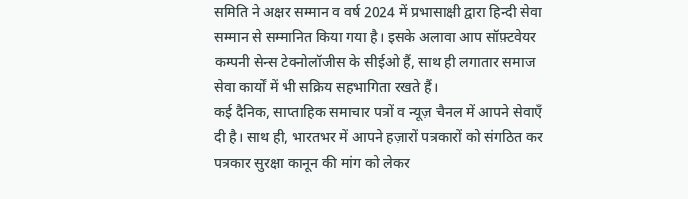समिति ने अक्षर सम्मान व वर्ष 2024 में प्रभासाक्षी द्वारा हिन्दी सेवा सम्मान से सम्मानित किया गया है। इसके अलावा आप सॉफ़्टवेयर कम्पनी सेन्स टेक्नोलॉजीस के सीईओ हैं, साथ ही लगातार समाज सेवा कार्यों में भी सक्रिय सहभागिता रखते हैं।
कई दैनिक, साप्ताहिक समाचार पत्रों व न्यूज़ चैनल में आपने सेवाएँ दी है। साथ ही, भारतभर में आपने हज़ारों पत्रकारों को संगठित कर पत्रकार सुरक्षा कानून की मांग को लेकर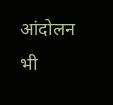आंदोलन भी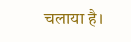चलाया है।